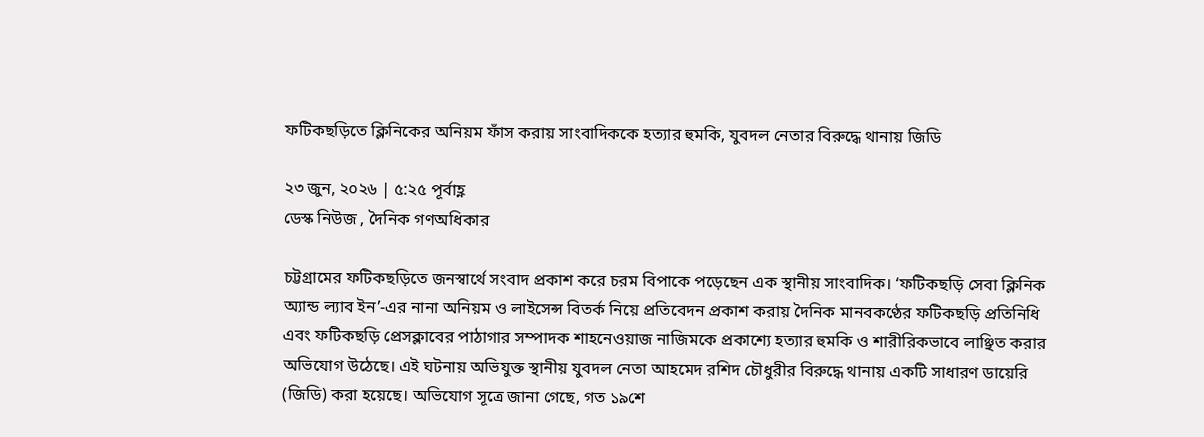ফটিকছড়িতে ক্লিনিকের অনিয়ম ফাঁস করায় সাংবাদিককে হত্যার হুমকি, যুবদল নেতার বিরুদ্ধে থানায় জিডি

২৩ জুন, ২০২৬ | ৫:২৫ পূর্বাহ্ণ
ডেস্ক নিউজ , দৈনিক গণঅধিকার

চট্টগ্রামের ফটিকছড়িতে জনস্বার্থে সংবাদ প্রকাশ করে চরম বিপাকে পড়েছেন এক স্থানীয় সাংবাদিক। ‘ফটিকছড়ি সেবা ক্লিনিক অ্যান্ড ল্যাব ইন’-এর নানা অনিয়ম ও লাইসেন্স বিতর্ক নিয়ে প্রতিবেদন প্রকাশ করায় দৈনিক মানবকণ্ঠের ফটিকছড়ি প্রতিনিধি এবং ফটিকছড়ি প্রেসক্লাবের পাঠাগার সম্পাদক শাহনেওয়াজ নাজিমকে প্রকাশ্যে হত্যার হুমকি ও শারীরিকভাবে লাঞ্ছিত করার অভিযোগ উঠেছে। এই ঘটনায় অভিযুক্ত স্থানীয় যুবদল নেতা আহমেদ রশিদ চৌধুরীর বিরুদ্ধে থানায় একটি সাধারণ ডায়েরি (জিডি) করা হয়েছে। অভিযোগ সূত্রে জানা গেছে, গত ১৯শে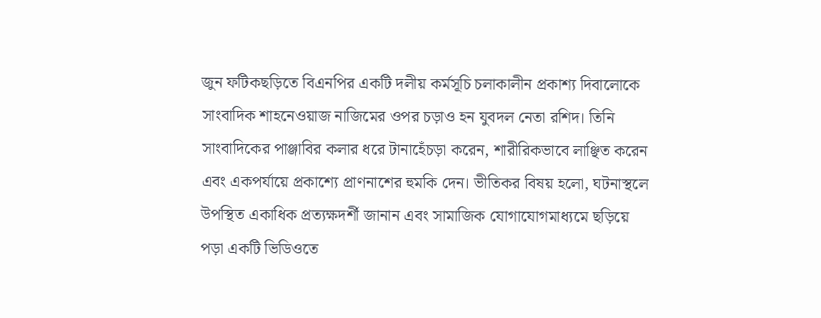জুন ফটিকছড়িতে বিএনপির একটি দলীয় কর্মসূচি চলাকালীন প্রকাশ্য দিবালোকে সাংবাদিক শাহনেওয়াজ নাজিমের ওপর চড়াও হন যুবদল নেতা রশিদ। তিনি সাংবাদিকের পাঞ্জাবির কলার ধরে টানাহেঁচড়া করেন, শারীরিকভাবে লাঞ্ছিত করেন এবং একপর্যায়ে প্রকাশ্যে প্রাণনাশের হুমকি দেন। ভীতিকর বিষয় হলো, ঘটনাস্থলে উপস্থিত একাধিক প্রত্যক্ষদর্শী জানান এবং সামাজিক যোগাযোগমাধ্যমে ছড়িয়ে পড়া একটি ভিডিওতে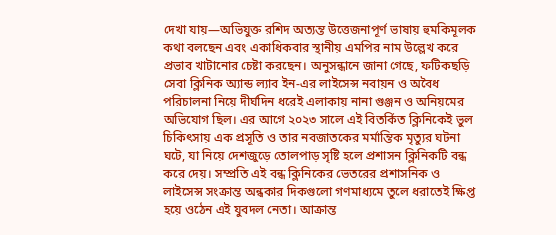দেখা যায়—অভিযুক্ত রশিদ অত্যন্ত উত্তেজনাপূর্ণ ভাষায় হুমকিমূলক কথা বলছেন এবং একাধিকবার স্থানীয় এমপির নাম উল্লেখ করে প্রভাব খাটানোর চেষ্টা করছেন। অনুসন্ধানে জানা গেছে, ফটিকছড়ি সেবা ক্লিনিক অ্যান্ড ল্যাব ইন-এর লাইসেন্স নবায়ন ও অবৈধ পরিচালনা নিয়ে দীর্ঘদিন ধরেই এলাকায় নানা গুঞ্জন ও অনিয়মের অভিযোগ ছিল। এর আগে ২০২৩ সালে এই বিতর্কিত ক্লিনিকেই ভুল চিকিৎসায় এক প্রসূতি ও তার নবজাতকের মর্মান্তিক মৃত্যুর ঘটনা ঘটে, যা নিয়ে দেশজুড়ে তোলপাড় সৃষ্টি হলে প্রশাসন ক্লিনিকটি বন্ধ করে দেয়। সম্প্রতি এই বন্ধ ক্লিনিকের ভেতরের প্রশাসনিক ও লাইসেন্স সংক্রান্ত অন্ধকার দিকগুলো গণমাধ্যমে তুলে ধরাতেই ক্ষিপ্ত হয়ে ওঠেন এই যুবদল নেতা। আক্রান্ত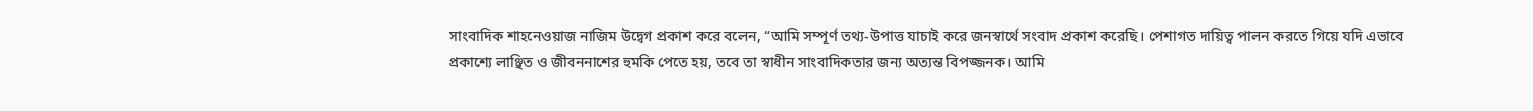সাংবাদিক শাহনেওয়াজ নাজিম উদ্বেগ প্রকাশ করে বলেন, “আমি সম্পূর্ণ তথ্য-উপাত্ত যাচাই করে জনস্বার্থে সংবাদ প্রকাশ করেছি। পেশাগত দায়িত্ব পালন করতে গিয়ে যদি এভাবে প্রকাশ্যে লাঞ্ছিত ও জীবননাশের হুমকি পেতে হয়, তবে তা স্বাধীন সাংবাদিকতার জন্য অত্যন্ত বিপজ্জনক। আমি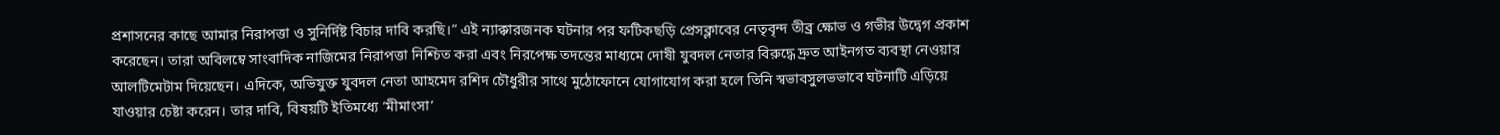প্রশাসনের কাছে আমার নিরাপত্তা ও সুনির্দিষ্ট বিচার দাবি করছি।” এই ন্যাক্কারজনক ঘটনার পর ফটিকছড়ি প্রেসক্লাবের নেতৃবৃন্দ তীব্র ক্ষোভ ও গভীর উদ্বেগ প্রকাশ করেছেন। তারা অবিলম্বে সাংবাদিক নাজিমের নিরাপত্তা নিশ্চিত করা এবং নিরপেক্ষ তদন্তের মাধ্যমে দোষী যুবদল নেতার বিরুদ্ধে দ্রুত আইনগত ব্যবস্থা নেওয়ার আলটিমেটাম দিয়েছেন। এদিকে, অভিযুক্ত যুবদল নেতা আহমেদ রশিদ চৌধুরীর সাথে মুঠোফোনে যোগাযোগ করা হলে তিনি স্বভাবসুলভভাবে ঘটনাটি এড়িয়ে যাওয়ার চেষ্টা করেন। তার দাবি, বিষয়টি ইতিমধ্যে ‘মীমাংসা’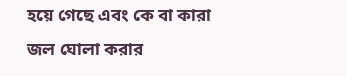হয়ে গেছে এবং কে বা কারা জল ঘোলা করার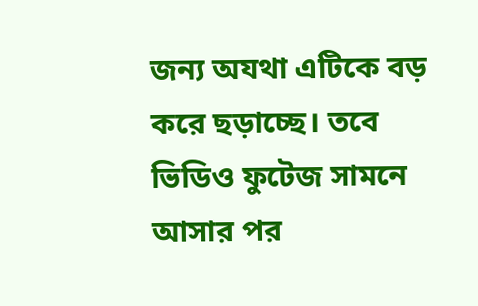জন্য অযথা এটিকে বড় করে ছড়াচ্ছে। তবে ভিডিও ফুটেজ সামনে আসার পর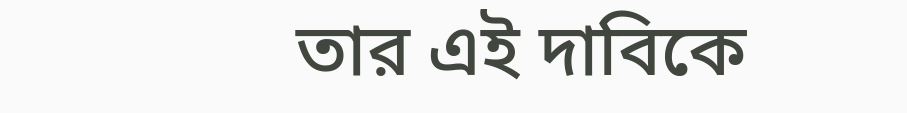তার এই দাবিকে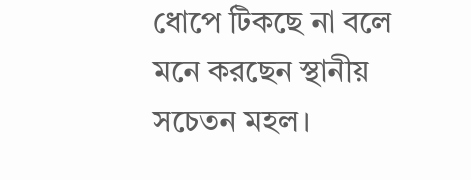ধোপে টিকছে না বলে মনে করছেন স্থানীয় সচেতন মহল।